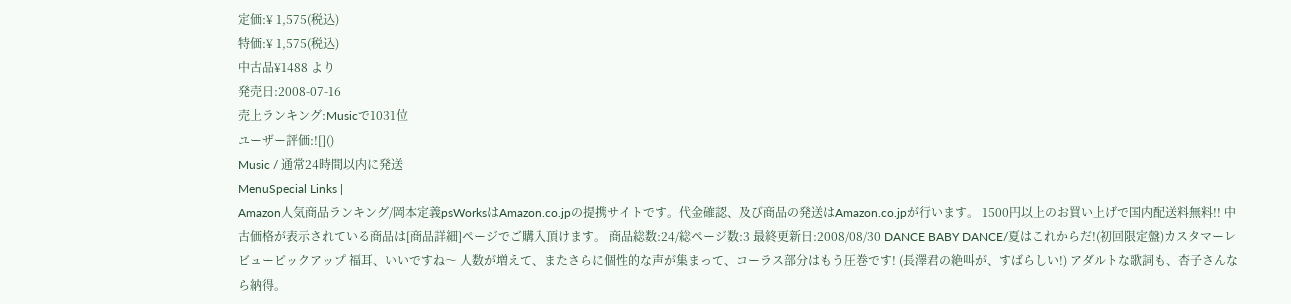定価:¥ 1,575(税込)
特価:¥ 1,575(税込)
中古品¥1488 より
発売日:2008-07-16
売上ランキング:Musicで1031位
ユーザー評価:![]()
Music / 通常24時間以内に発送
MenuSpecial Links |
Amazon人気商品ランキング/岡本定義psWorksはAmazon.co.jpの提携サイトです。代金確認、及び商品の発送はAmazon.co.jpが行います。 1500円以上のお買い上げで国内配送料無料!! 中古価格が表示されている商品は[商品詳細]ページでご購入頂けます。 商品総数:24/総ページ数:3 最終更新日:2008/08/30 DANCE BABY DANCE/夏はこれからだ!(初回限定盤)カスタマーレビューピックアップ 福耳、いいですね〜 人数が増えて、またさらに個性的な声が集まって、コーラス部分はもう圧巻です! (長澤君の絶叫が、すばらしい!) アダルトな歌詞も、杏子さんなら納得。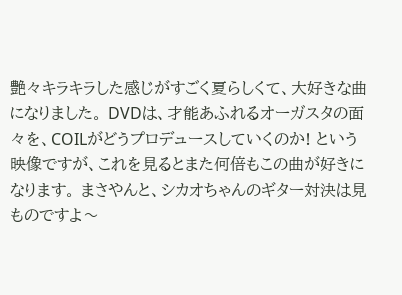艶々キラキラした感じがすごく夏らしくて、大好きな曲になりました。 DVDは、才能あふれるオーガスタの面々を、COILがどうプロデュースしていくのか! という映像ですが、これを見るとまた何倍もこの曲が好きになります。 まさやんと、シカオちゃんのギター対決は見ものですよ〜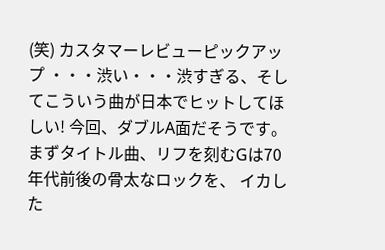(笑) カスタマーレビューピックアップ ・・・渋い・・・渋すぎる、そしてこういう曲が日本でヒットしてほしい! 今回、ダブルA面だそうです。まずタイトル曲、リフを刻むGは70年代前後の骨太なロックを、 イカした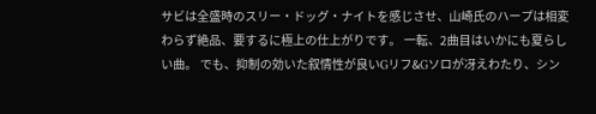サビは全盛時のスリー・ドッグ・ナイトを感じさせ、山崎氏のハープは相変わらず絶品、要するに極上の仕上がりです。 一転、2曲目はいかにも夏らしい曲。 でも、抑制の効いた叙情性が良いGリフ&Gソロが冴えわたり、シン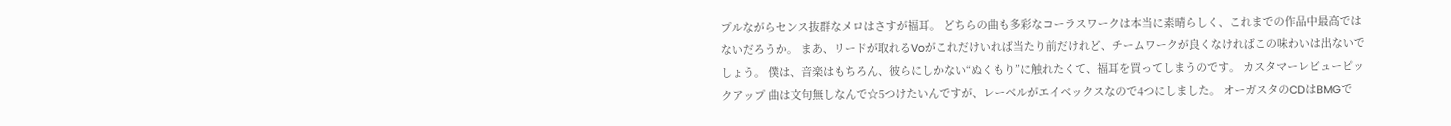プルながらセンス抜群なメロはさすが福耳。 どちらの曲も多彩なコーラスワークは本当に素晴らしく、これまでの作品中最高ではないだろうか。 まあ、リードが取れるVoがこれだけいれば当たり前だけれど、チームワークが良くなければこの味わいは出ないでしょう。 僕は、音楽はもちろん、彼らにしかない“ぬくもり”に触れたくて、福耳を買ってしまうのです。 カスタマーレビューピックアップ 曲は文句無しなんで☆5つけたいんですが、レーベルがエイベックスなので4つにしました。 オーガスタのCDはBMGで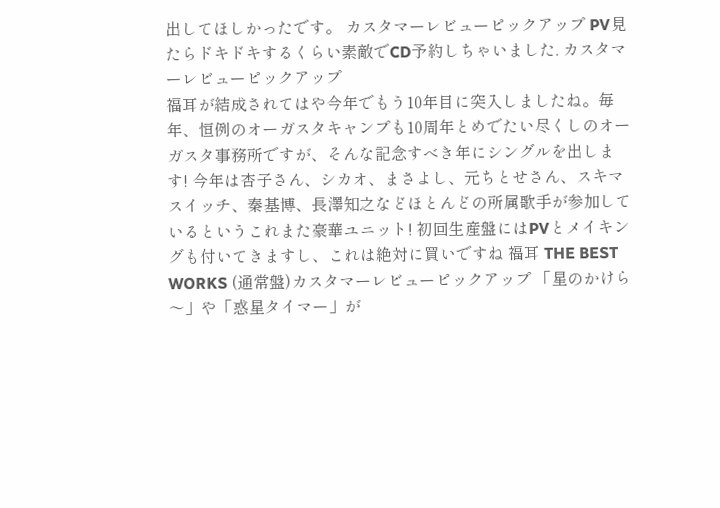出してほしかったです。 カスタマーレビューピックアップ PV見たらドキドキするくらい素敵でCD予約しちゃいました. カスタマーレビューピックアップ
福耳が結成されてはや今年でもう10年目に突入しましたね。毎年、恒例のオーガスタキャンプも10周年とめでたい尽くしのオーガスタ事務所ですが、そんな記念すべき年にシングルを出します! 今年は杏子さん、シカオ、まさよし、元ちとせさん、スキマスイッチ、秦基博、長澤知之などほとんどの所属歌手が参加しているというこれまた豪華ユニット! 初回生産盤にはPVとメイキングも付いてきますし、これは絶対に買いですね 福耳 THE BEST WORKS (通常盤)カスタマーレビューピックアップ 「星のかけら〜」や「惑星タイマー」が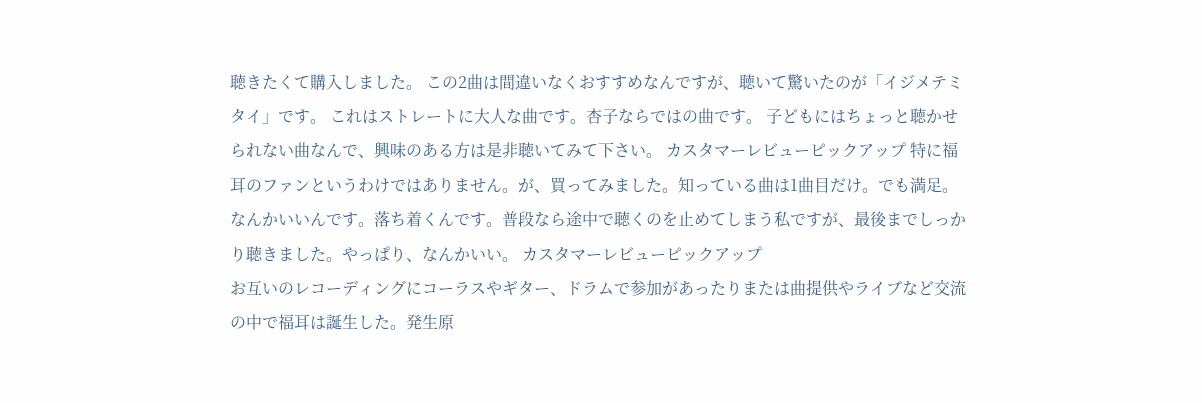聴きたくて購入しました。 この2曲は間違いなくおすすめなんですが、聴いて驚いたのが「イジメテミタイ」です。 これはストレートに大人な曲です。杏子ならではの曲です。 子どもにはちょっと聴かせられない曲なんで、興味のある方は是非聴いてみて下さい。 カスタマーレビューピックアップ 特に福耳のファンというわけではありません。が、買ってみました。知っている曲は1曲目だけ。でも満足。なんかいいんです。落ち着くんです。普段なら途中で聴くのを止めてしまう私ですが、最後までしっかり聴きました。やっぱり、なんかいい。 カスタマーレビューピックアップ
お互いのレコーディングにコーラスやギター、ドラムで参加があったりまたは曲提供やライブなど交流の中で福耳は誕生した。発生原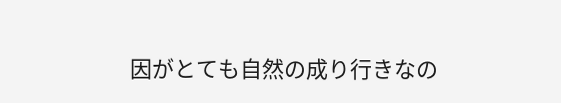因がとても自然の成り行きなの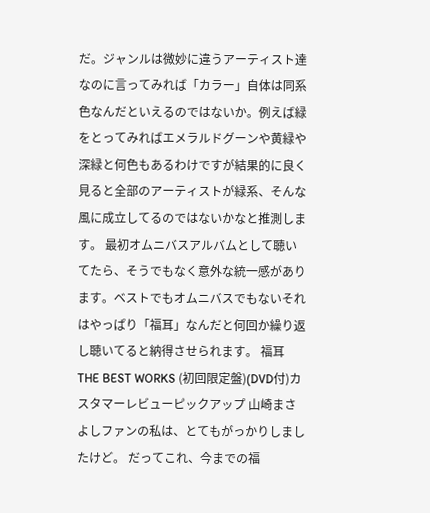だ。ジャンルは微妙に違うアーティスト達なのに言ってみれば「カラー」自体は同系色なんだといえるのではないか。例えば緑をとってみればエメラルドグーンや黄緑や深緑と何色もあるわけですが結果的に良く見ると全部のアーティストが緑系、そんな風に成立してるのではないかなと推測します。 最初オムニバスアルバムとして聴いてたら、そうでもなく意外な統一感があります。ベストでもオムニバスでもないそれはやっぱり「福耳」なんだと何回か繰り返し聴いてると納得させられます。 福耳 THE BEST WORKS (初回限定盤)(DVD付)カスタマーレビューピックアップ 山崎まさよしファンの私は、とてもがっかりしましたけど。 だってこれ、今までの福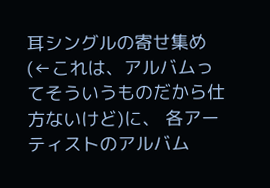耳シングルの寄せ集め(←これは、アルバムってそういうものだから仕方ないけど)に、 各アーティストのアルバム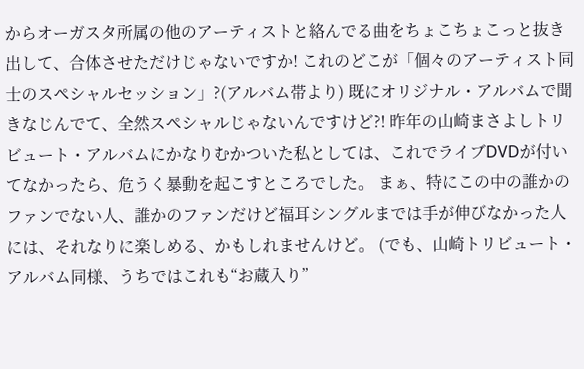からオーガスタ所属の他のアーティストと絡んでる曲をちょこちょこっと抜き出して、合体させただけじゃないですか! これのどこが「個々のアーティスト同士のスペシャルセッション」?(アルバム帯より) 既にオリジナル・アルバムで聞きなじんでて、全然スペシャルじゃないんですけど?! 昨年の山崎まさよしトリビュート・アルバムにかなりむかついた私としては、これでライブDVDが付いてなかったら、危うく暴動を起こすところでした。 まぁ、特にこの中の誰かのファンでない人、誰かのファンだけど福耳シングルまでは手が伸びなかった人には、それなりに楽しめる、かもしれませんけど。 (でも、山崎トリビュート・アルバム同様、うちではこれも“お蔵入り”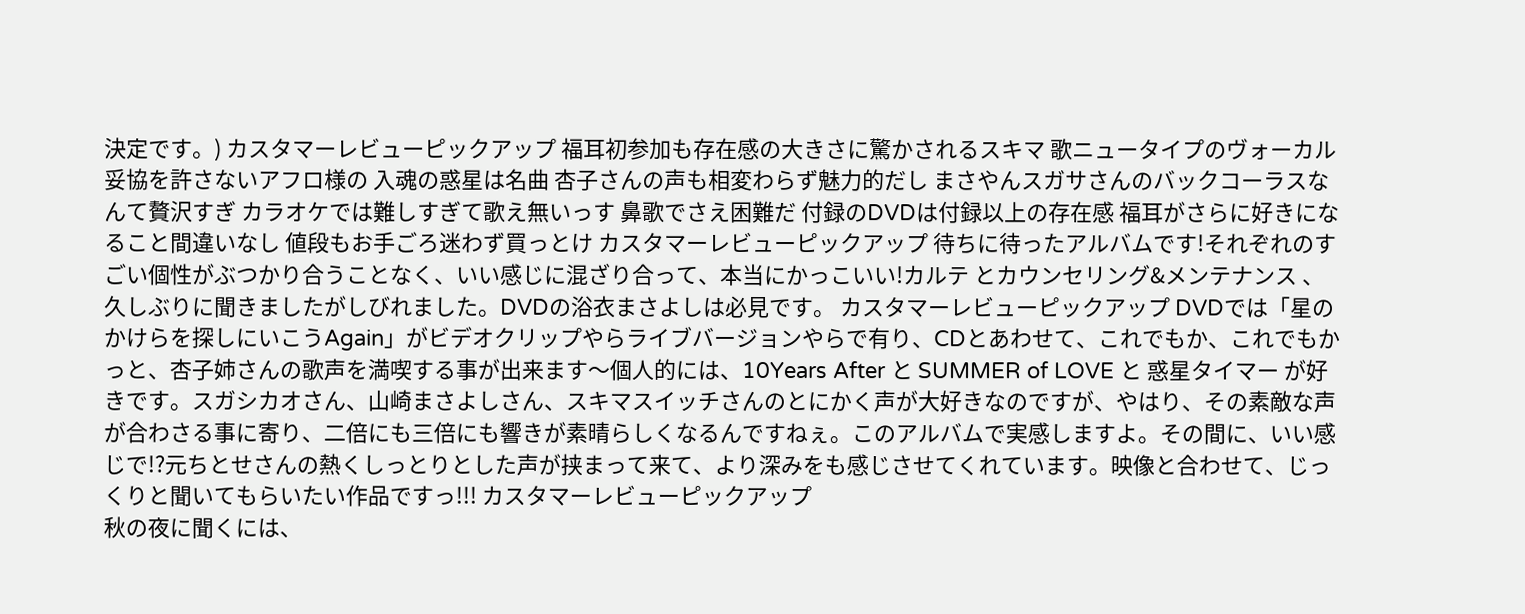決定です。) カスタマーレビューピックアップ 福耳初参加も存在感の大きさに驚かされるスキマ 歌ニュータイプのヴォーカル 妥協を許さないアフロ様の 入魂の惑星は名曲 杏子さんの声も相変わらず魅力的だし まさやんスガサさんのバックコーラスなんて贅沢すぎ カラオケでは難しすぎて歌え無いっす 鼻歌でさえ困難だ 付録のDVDは付録以上の存在感 福耳がさらに好きになること間違いなし 値段もお手ごろ迷わず買っとけ カスタマーレビューピックアップ 待ちに待ったアルバムです!それぞれのすごい個性がぶつかり合うことなく、いい感じに混ざり合って、本当にかっこいい!カルテ とカウンセリング&メンテナンス 、久しぶりに聞きましたがしびれました。DVDの浴衣まさよしは必見です。 カスタマーレビューピックアップ DVDでは「星のかけらを探しにいこうAgain」がビデオクリップやらライブバージョンやらで有り、CDとあわせて、これでもか、これでもかっと、杏子姉さんの歌声を満喫する事が出来ます〜個人的には、10Years After と SUMMER of LOVE と 惑星タイマー が好きです。スガシカオさん、山崎まさよしさん、スキマスイッチさんのとにかく声が大好きなのですが、やはり、その素敵な声が合わさる事に寄り、二倍にも三倍にも響きが素晴らしくなるんですねぇ。このアルバムで実感しますよ。その間に、いい感じで!?元ちとせさんの熱くしっとりとした声が挟まって来て、より深みをも感じさせてくれています。映像と合わせて、じっくりと聞いてもらいたい作品ですっ!!! カスタマーレビューピックアップ
秋の夜に聞くには、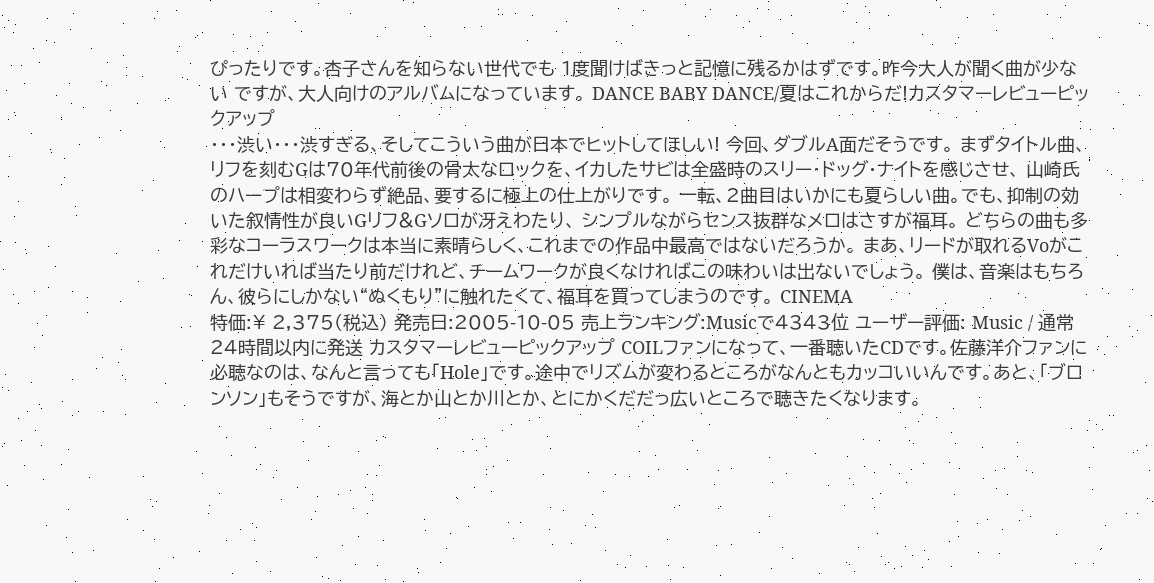ぴったりです。杏子さんを知らない世代でも 1度聞けばきっと記憶に残るかはずです。昨今大人が聞く曲が少ない ですが、大人向けのアルバムになっています。 DANCE BABY DANCE/夏はこれからだ!カスタマーレビューピックアップ
・・・渋い・・・渋すぎる、そしてこういう曲が日本でヒットしてほしい! 今回、ダブルA面だそうです。 まずタイトル曲、リフを刻むGは70年代前後の骨太なロックを、イカしたサビは全盛時のスリー・ドッグ・ナイトを感じさせ、 山崎氏のハープは相変わらず絶品、要するに極上の仕上がりです。 一転、2曲目はいかにも夏らしい曲。でも、抑制の効いた叙情性が良いGリフ&Gソロが冴えわたり、 シンプルながらセンス抜群なメロはさすが福耳。 どちらの曲も多彩なコーラスワークは本当に素晴らしく、これまでの作品中最高ではないだろうか。 まあ、リードが取れるVoがこれだけいれば当たり前だけれど、チームワークが良くなければこの味わいは出ないでしょう。 僕は、音楽はもちろん、彼らにしかない“ぬくもり”に触れたくて、福耳を買ってしまうのです。 CINEMA
特価:¥ 2,375(税込) 発売日:2005-10-05 売上ランキング:Musicで4343位 ユーザー評価: Music / 通常24時間以内に発送 カスタマーレビューピックアップ COILファンになって、一番聴いたCDです。佐藤洋介ファンに必聴なのは、なんと言っても「Hole」です。途中でリズムが変わるところがなんともカッコいいんです。あと、「ブロンソン」もそうですが、海とか山とか川とか、とにかくだだっ広いところで聴きたくなります。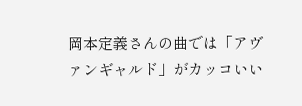岡本定義さんの曲では「アヴァンギャルド」がカッコいい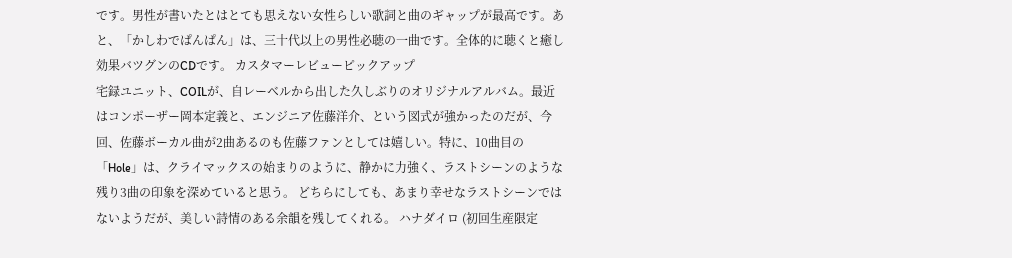です。男性が書いたとはとても思えない女性らしい歌詞と曲のギャップが最高です。あと、「かしわでぱんぱん」は、三十代以上の男性必聴の一曲です。全体的に聴くと癒し効果バツグンのCDです。 カスタマーレビューピックアップ
宅録ユニット、COILが、自レーベルから出した久しぶりのオリジナルアルバム。最近はコンポーザー岡本定義と、エンジニア佐藤洋介、という図式が強かったのだが、今回、佐藤ボーカル曲が2曲あるのも佐藤ファンとしては嬉しい。特に、10曲目の「Hole」は、クライマックスの始まりのように、静かに力強く、ラストシーンのような残り3曲の印象を深めていると思う。 どちらにしても、あまり幸せなラストシーンではないようだが、美しい詩情のある余韻を残してくれる。 ハナダイロ (初回生産限定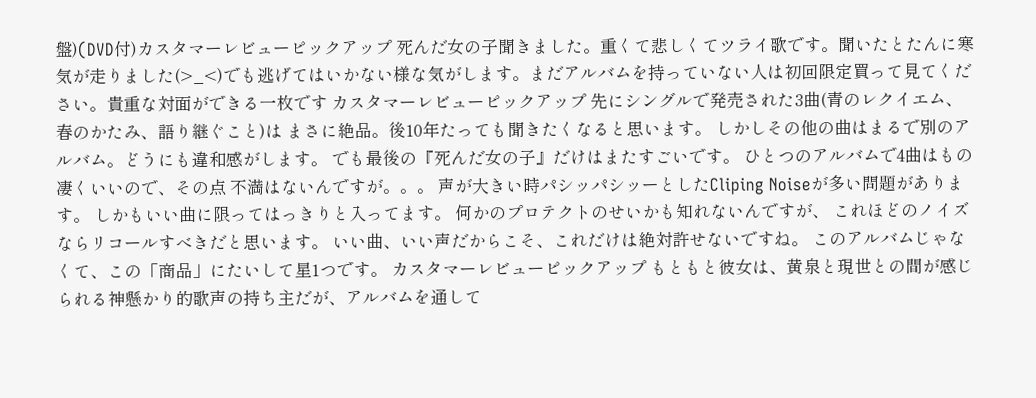盤)(DVD付)カスタマーレビューピックアップ 死んだ女の子聞きました。重くて悲しくてツライ歌です。聞いたとたんに寒気が走りました(>_<)でも逃げてはいかない様な気がします。まだアルバムを持っていない人は初回限定買って見てください。貴重な対面ができる一枚です カスタマーレビューピックアップ 先にシングルで発売された3曲(青のレクイエム、春のかたみ、語り継ぐこと)は まさに絶品。後10年たっても聞きたくなると思います。 しかしその他の曲はまるで別のアルバム。どうにも違和感がします。 でも最後の『死んだ女の子』だけはまたすごいです。 ひとつのアルバムで4曲はもの凄くいいので、その点 不満はないんですが。。。 声が大きい時パシッパシッーとしたCliping Noiseが多い問題があります。 しかもいい曲に限ってはっきりと入ってます。 何かのプロテクトのせいかも知れないんですが、 これほどのノイズならリコールすべきだと思います。 いい曲、いい声だからこそ、これだけは絶対許せないですね。 このアルバムじゃなくて、この「商品」にたいして星1つです。 カスタマーレビューピックアップ もともと彼女は、黄泉と現世との間が感じられる神懸かり的歌声の持ち主だが、アルバムを通して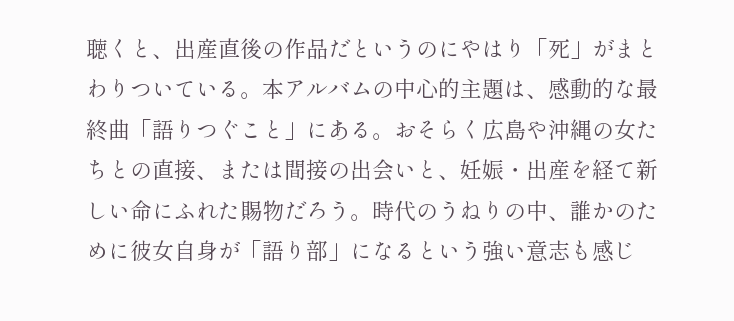聴くと、出産直後の作品だというのにやはり「死」がまとわりついている。本アルバムの中心的主題は、感動的な最終曲「語りつぐこと」にある。おそらく広島や沖縄の女たちとの直接、または間接の出会いと、妊娠・出産を経て新しい命にふれた賜物だろう。時代のうねりの中、誰かのために彼女自身が「語り部」になるという強い意志も感じ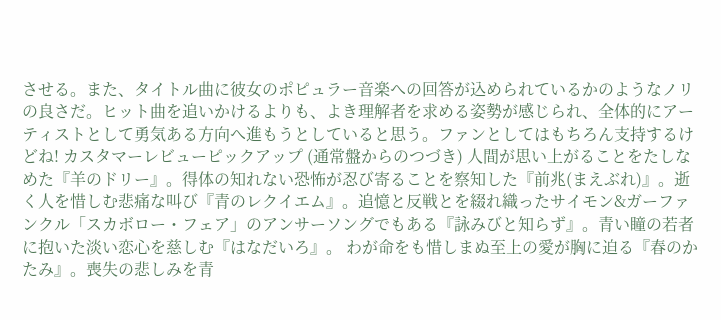させる。また、タイトル曲に彼女のポピュラー音楽への回答が込められているかのようなノリの良さだ。ヒット曲を追いかけるよりも、よき理解者を求める姿勢が感じられ、全体的にアーティストとして勇気ある方向へ進もうとしていると思う。ファンとしてはもちろん支持するけどね! カスタマーレビューピックアップ (通常盤からのつづき) 人間が思い上がることをたしなめた『羊のドリー』。得体の知れない恐怖が忍び寄ることを察知した『前兆(まえぶれ)』。逝く人を惜しむ悲痛な叫び『青のレクイエム』。追憶と反戦とを綴れ織ったサイモン&ガーファンクル「スカボロー・フェア」のアンサーソングでもある『詠みびと知らず』。青い瞳の若者に抱いた淡い恋心を慈しむ『はなだいろ』。 わが命をも惜しまぬ至上の愛が胸に迫る『春のかたみ』。喪失の悲しみを青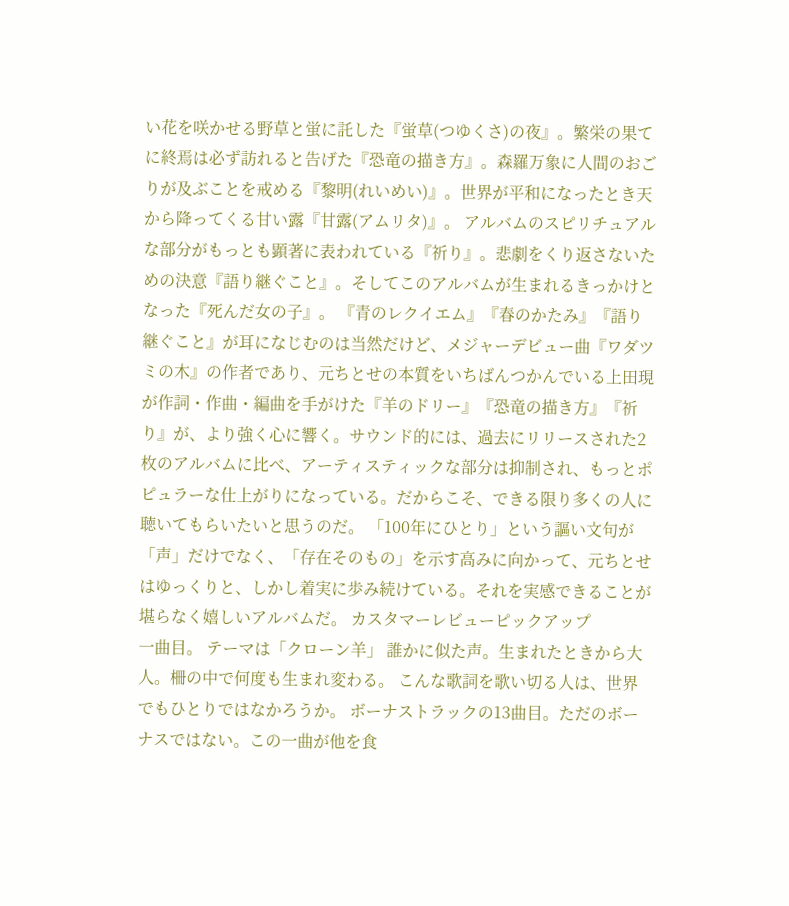い花を咲かせる野草と蛍に託した『蛍草(つゆくさ)の夜』。繁栄の果てに終焉は必ず訪れると告げた『恐竜の描き方』。森羅万象に人間のおごりが及ぶことを戒める『黎明(れいめい)』。世界が平和になったとき天から降ってくる甘い露『甘露(アムリタ)』。 アルバムのスピリチュアルな部分がもっとも顕著に表われている『祈り』。悲劇をくり返さないための決意『語り継ぐこと』。そしてこのアルバムが生まれるきっかけとなった『死んだ女の子』。 『青のレクイエム』『春のかたみ』『語り継ぐこと』が耳になじむのは当然だけど、メジャーデビュー曲『ワダツミの木』の作者であり、元ちとせの本質をいちばんつかんでいる上田現が作詞・作曲・編曲を手がけた『羊のドリー』『恐竜の描き方』『祈り』が、より強く心に響く。サウンド的には、過去にリリースされた2枚のアルバムに比べ、アーティスティックな部分は抑制され、もっとポピュラーな仕上がりになっている。だからこそ、できる限り多くの人に聴いてもらいたいと思うのだ。 「100年にひとり」という謳い文句が「声」だけでなく、「存在そのもの」を示す高みに向かって、元ちとせはゆっくりと、しかし着実に歩み続けている。それを実感できることが堪らなく嬉しいアルバムだ。 カスタマーレビューピックアップ
一曲目。 テーマは「クローン羊」 誰かに似た声。生まれたときから大人。柵の中で何度も生まれ変わる。 こんな歌詞を歌い切る人は、世界でもひとりではなかろうか。 ボーナストラックの13曲目。ただのボーナスではない。この一曲が他を食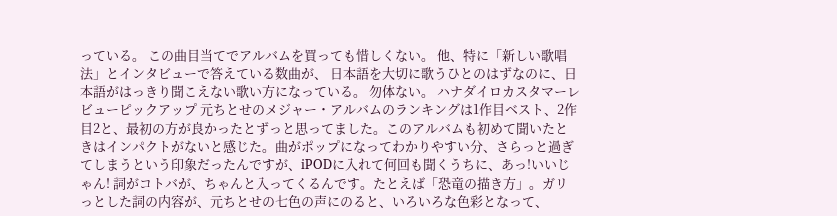っている。 この曲目当てでアルバムを買っても惜しくない。 他、特に「新しい歌唱法」とインタビューで答えている数曲が、 日本語を大切に歌うひとのはずなのに、日本語がはっきり聞こえない歌い方になっている。 勿体ない。 ハナダイロカスタマーレビューピックアップ 元ちとせのメジャー・アルバムのランキングは1作目ベスト、2作目2と、最初の方が良かったとずっと思ってました。このアルバムも初めて聞いたときはインパクトがないと感じた。曲がポップになってわかりやすい分、さらっと過ぎてしまうという印象だったんですが、iPODに入れて何回も聞くうちに、あっ!いいじゃん! 詞がコトバが、ちゃんと入ってくるんです。たとえば「恐竜の描き方」。ガリっとした詞の内容が、元ちとせの七色の声にのると、いろいろな色彩となって、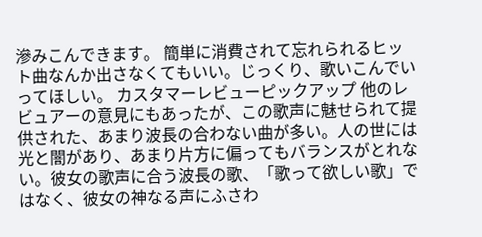滲みこんできます。 簡単に消費されて忘れられるヒット曲なんか出さなくてもいい。じっくり、歌いこんでいってほしい。 カスタマーレビューピックアップ 他のレビュアーの意見にもあったが、この歌声に魅せられて提供された、あまり波長の合わない曲が多い。人の世には光と闇があり、あまり片方に偏ってもバランスがとれない。彼女の歌声に合う波長の歌、「歌って欲しい歌」ではなく、彼女の神なる声にふさわ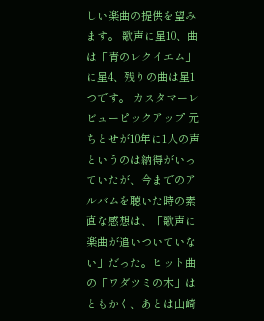しい楽曲の提供を望みます。 歌声に星10、曲は「青のレクイエム」に星4、残りの曲は星1つです。 カスタマーレビューピックアップ 元ちとせが10年に1人の声というのは納得がいっていたが、今までのアルバムを聴いた時の素直な感想は、「歌声に楽曲が追いついていない」だった。ヒット曲の「ワダツミの木」はともかく、あとは山崎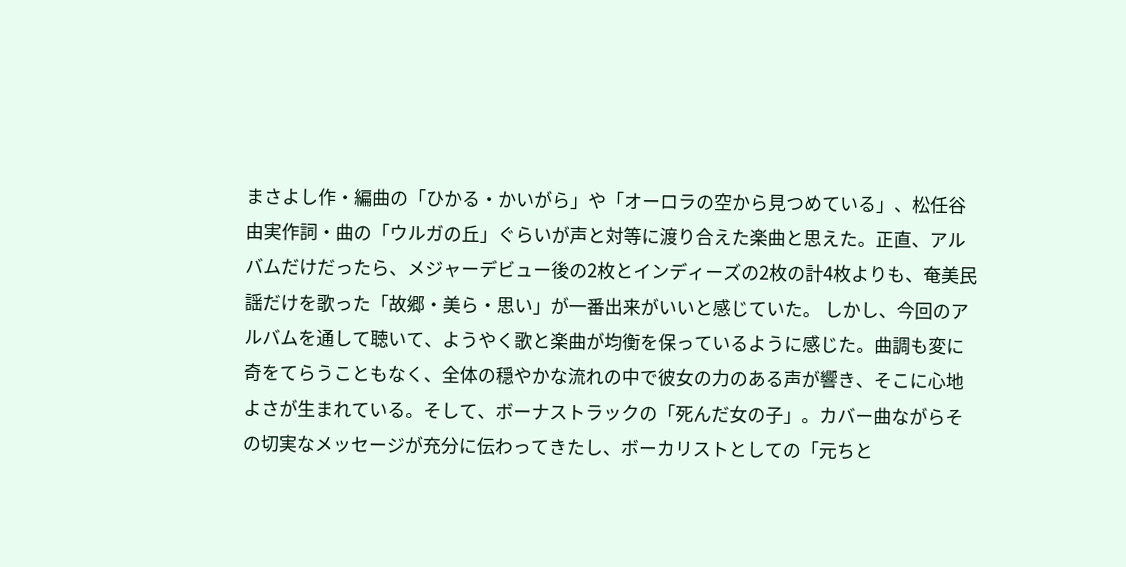まさよし作・編曲の「ひかる・かいがら」や「オーロラの空から見つめている」、松任谷由実作詞・曲の「ウルガの丘」ぐらいが声と対等に渡り合えた楽曲と思えた。正直、アルバムだけだったら、メジャーデビュー後の2枚とインディーズの2枚の計4枚よりも、奄美民謡だけを歌った「故郷・美ら・思い」が一番出来がいいと感じていた。 しかし、今回のアルバムを通して聴いて、ようやく歌と楽曲が均衡を保っているように感じた。曲調も変に奇をてらうこともなく、全体の穏やかな流れの中で彼女の力のある声が響き、そこに心地よさが生まれている。そして、ボーナストラックの「死んだ女の子」。カバー曲ながらその切実なメッセージが充分に伝わってきたし、ボーカリストとしての「元ちと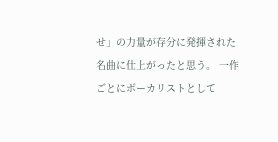せ」の力量が存分に発揮された名曲に仕上がったと思う。 一作ごとにボーカリストとして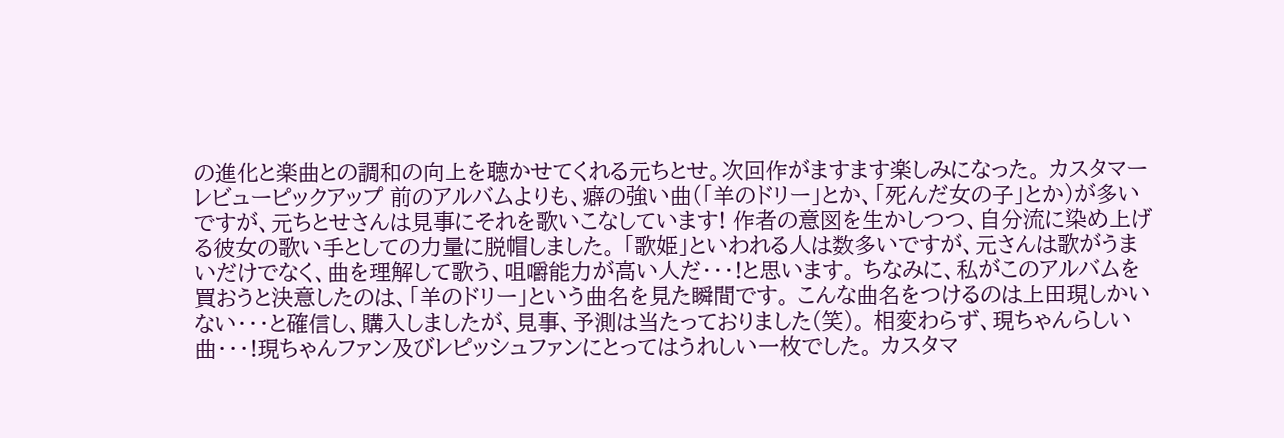の進化と楽曲との調和の向上を聴かせてくれる元ちとせ。次回作がますます楽しみになった。 カスタマーレビューピックアップ 前のアルバムよりも、癖の強い曲(「羊のドリー」とか、「死んだ女の子」とか)が多いですが、元ちとせさんは見事にそれを歌いこなしています! 作者の意図を生かしつつ、自分流に染め上げる彼女の歌い手としての力量に脱帽しました。 「歌姫」といわれる人は数多いですが、元さんは歌がうまいだけでなく、曲を理解して歌う、咀嚼能力が高い人だ・・・!と思います。 ちなみに、私がこのアルバムを買おうと決意したのは、「羊のドリー」という曲名を見た瞬間です。 こんな曲名をつけるのは上田現しかいない・・・と確信し、購入しましたが、見事、予測は当たっておりました(笑)。 相変わらず、現ちゃんらしい曲・・・!現ちゃんファン及びレピッシュファンにとってはうれしい一枚でした。 カスタマ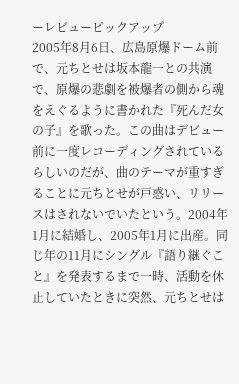ーレビューピックアップ
2005年8月6日、広島原爆ドーム前で、元ちとせは坂本龍一との共演で、原爆の悲劇を被爆者の側から魂をえぐるように書かれた『死んだ女の子』を歌った。この曲はデビュー前に一度レコーディングされているらしいのだが、曲のテーマが重すぎることに元ちとせが戸惑い、リリースはされないでいたという。2004年1月に結婚し、2005年1月に出産。同じ年の11月にシングル『語り継ぐこと』を発表するまで一時、活動を休止していたときに突然、元ちとせは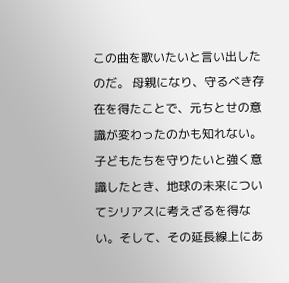この曲を歌いたいと言い出したのだ。 母親になり、守るべき存在を得たことで、元ちとせの意識が変わったのかも知れない。子どもたちを守りたいと強く意識したとき、地球の未来についてシリアスに考えざるを得ない。そして、その延長線上にあ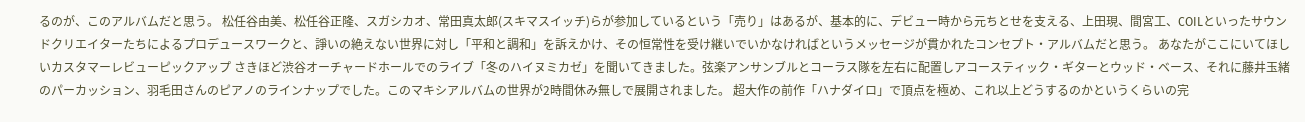るのが、このアルバムだと思う。 松任谷由美、松任谷正隆、スガシカオ、常田真太郎(スキマスイッチ)らが参加しているという「売り」はあるが、基本的に、デビュー時から元ちとせを支える、上田現、間宮工、COILといったサウンドクリエイターたちによるプロデュースワークと、諍いの絶えない世界に対し「平和と調和」を訴えかけ、その恒常性を受け継いでいかなければというメッセージが貫かれたコンセプト・アルバムだと思う。 あなたがここにいてほしいカスタマーレビューピックアップ さきほど渋谷オーチャードホールでのライブ「冬のハイヌミカゼ」を聞いてきました。弦楽アンサンブルとコーラス隊を左右に配置しアコースティック・ギターとウッド・ベース、それに藤井玉緒のパーカッション、羽毛田さんのピアノのラインナップでした。このマキシアルバムの世界が2時間休み無しで展開されました。 超大作の前作「ハナダイロ」で頂点を極め、これ以上どうするのかというくらいの完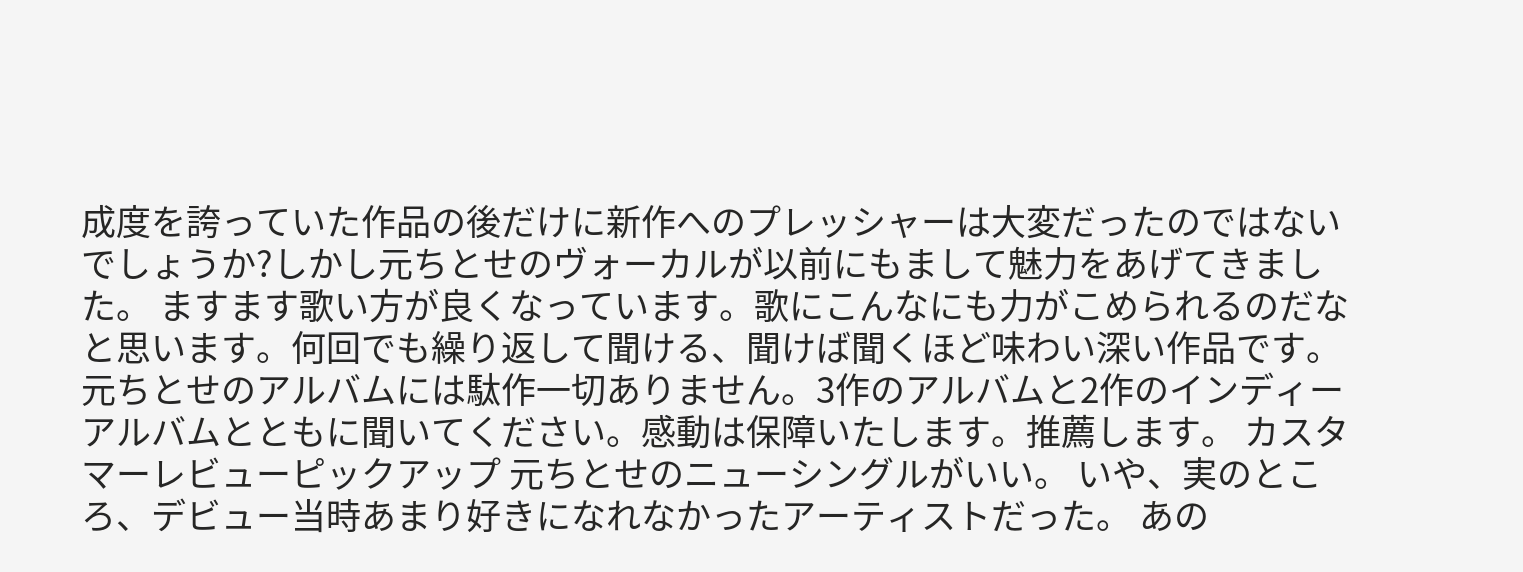成度を誇っていた作品の後だけに新作へのプレッシャーは大変だったのではないでしょうか?しかし元ちとせのヴォーカルが以前にもまして魅力をあげてきました。 ますます歌い方が良くなっています。歌にこんなにも力がこめられるのだなと思います。何回でも繰り返して聞ける、聞けば聞くほど味わい深い作品です。 元ちとせのアルバムには駄作一切ありません。3作のアルバムと2作のインディーアルバムとともに聞いてください。感動は保障いたします。推薦します。 カスタマーレビューピックアップ 元ちとせのニューシングルがいい。 いや、実のところ、デビュー当時あまり好きになれなかったアーティストだった。 あの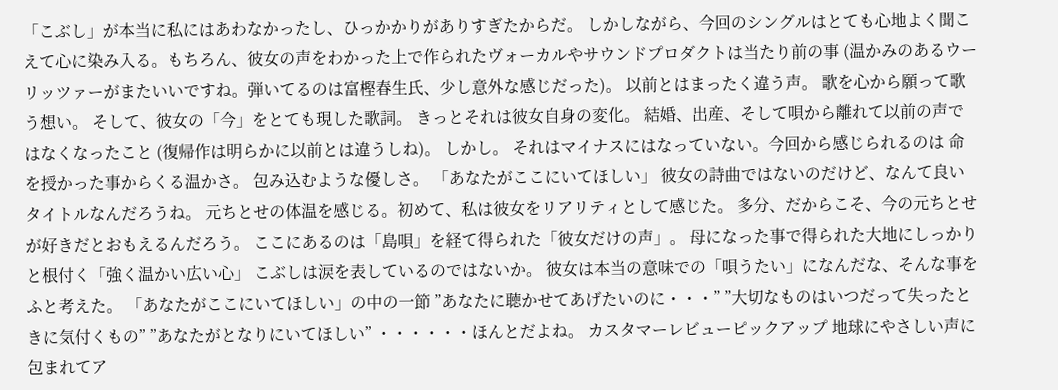「こぶし」が本当に私にはあわなかったし、ひっかかりがありすぎたからだ。 しかしながら、今回のシングルはとても心地よく聞こえて心に染み入る。もちろん、彼女の声をわかった上で作られたヴォーカルやサウンドプロダクトは当たり前の事 (温かみのあるウーリッツァーがまたいいですね。弾いてるのは富樫春生氏、少し意外な感じだった)。 以前とはまったく違う声。 歌を心から願って歌う想い。 そして、彼女の「今」をとても現した歌詞。 きっとそれは彼女自身の変化。 結婚、出産、そして唄から離れて以前の声ではなくなったこと (復帰作は明らかに以前とは違うしね)。 しかし。 それはマイナスにはなっていない。今回から感じられるのは 命を授かった事からくる温かさ。 包み込むような優しさ。 「あなたがここにいてほしい」 彼女の詩曲ではないのだけど、なんて良いタイトルなんだろうね。 元ちとせの体温を感じる。初めて、私は彼女をリアリティとして感じた。 多分、だからこそ、今の元ちとせが好きだとおもえるんだろう。 ここにあるのは「島唄」を経て得られた「彼女だけの声」。 母になった事で得られた大地にしっかりと根付く「強く温かい広い心」 こぶしは涙を表しているのではないか。 彼女は本当の意味での「唄うたい」になんだな、そんな事をふと考えた。 「あなたがここにいてほしい」の中の一節 ”あなたに聴かせてあげたいのに・・・” ”大切なものはいつだって失ったときに気付くもの” ”あなたがとなりにいてほしい” ・・・・・・ほんとだよね。 カスタマーレビューピックアップ 地球にやさしい声に包まれてア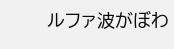ルファ波がぼわ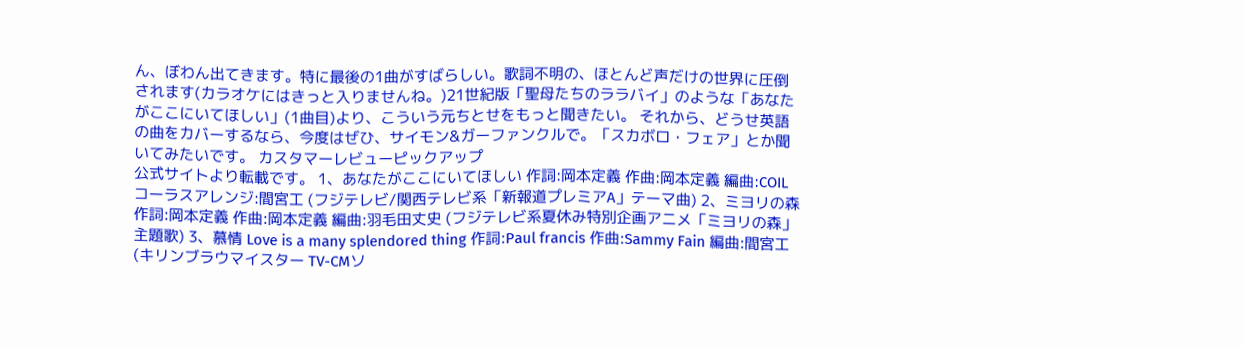ん、ぼわん出てきます。特に最後の1曲がすばらしい。歌詞不明の、ほとんど声だけの世界に圧倒されます(カラオケにはきっと入りませんね。)21世紀版「聖母たちのララバイ」のような「あなたがここにいてほしい」(1曲目)より、こういう元ちとせをもっと聞きたい。 それから、どうせ英語の曲をカバーするなら、今度はぜひ、サイモン&ガーファンクルで。「スカボロ・フェア」とか聞いてみたいです。 カスタマーレビューピックアップ
公式サイトより転載です。 1、あなたがここにいてほしい 作詞:岡本定義 作曲:岡本定義 編曲:COIL コーラスアレンジ:間宮工 (フジテレビ/関西テレビ系「新報道プレミアA」テーマ曲) 2、ミヨリの森 作詞:岡本定義 作曲:岡本定義 編曲:羽毛田丈史 (フジテレビ系夏休み特別企画アニメ「ミヨリの森」主題歌) 3、慕情 Love is a many splendored thing 作詞:Paul francis 作曲:Sammy Fain 編曲:間宮工 (キリンブラウマイスター TV-CMソ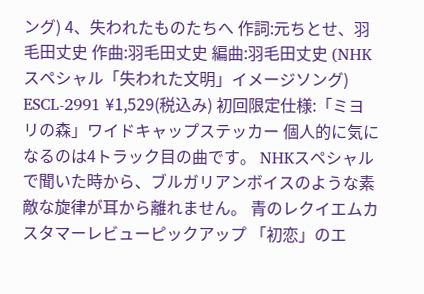ング) 4、失われたものたちへ 作詞:元ちとせ、羽毛田丈史 作曲:羽毛田丈史 編曲:羽毛田丈史 (NHKスペシャル「失われた文明」イメージソング) ESCL-2991 ¥1,529(税込み) 初回限定仕様:「ミヨリの森」ワイドキャップステッカー 個人的に気になるのは4トラック目の曲です。 NHKスペシャルで聞いた時から、ブルガリアンボイスのような素敵な旋律が耳から離れません。 青のレクイエムカスタマーレビューピックアップ 「初恋」のエ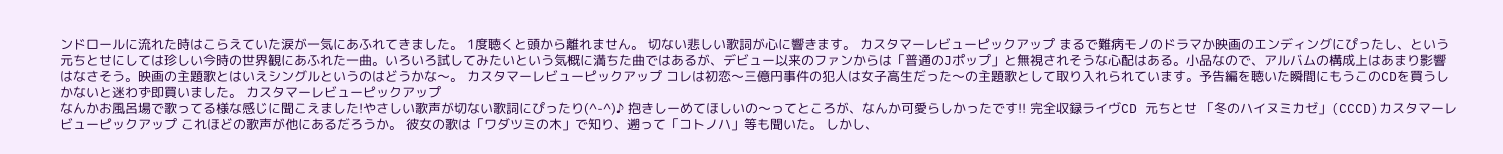ンドロールに流れた時はこらえていた涙が一気にあふれてきました。 1度聴くと頭から離れません。 切ない悲しい歌詞が心に響きます。 カスタマーレビューピックアップ まるで難病モノのドラマか映画のエンディングにぴったし、という元ちとせにしては珍しい今時の世界観にあふれた一曲。いろいろ試してみたいという気概に満ちた曲ではあるが、デビュー以来のファンからは「普通のJポップ」と無視されそうな心配はある。小品なので、アルバムの構成上はあまり影響はなさそう。映画の主題歌とはいえシングルというのはどうかな〜。 カスタマーレビューピックアップ コレは初恋〜三億円事件の犯人は女子高生だった〜の主題歌として取り入れられています。予告編を聴いた瞬間にもうこのCDを買うしかないと迷わず即買いました。 カスタマーレビューピックアップ
なんかお風呂場で歌ってる様な感じに聞こえました!やさしい歌声が切ない歌詞にぴったり(^-^)♪ 抱きしーめてほしいの〜ってところが、なんか可愛らしかったです!! 完全収録ライヴCD 元ちとせ 「冬のハイヌミカゼ」(CCCD)カスタマーレビューピックアップ これほどの歌声が他にあるだろうか。 彼女の歌は「ワダツミの木」で知り、遡って「コトノハ」等も聞いた。 しかし、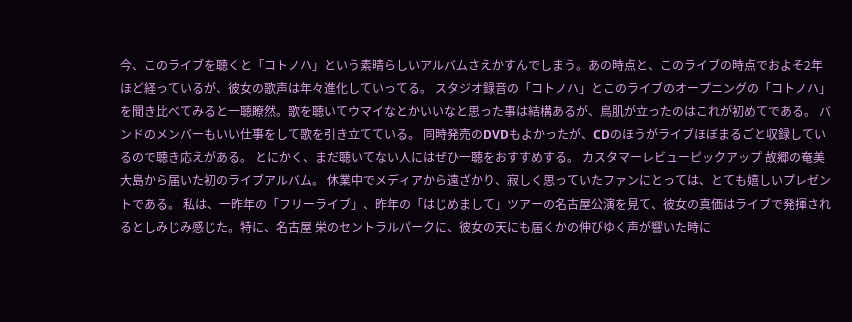今、このライブを聴くと「コトノハ」という素晴らしいアルバムさえかすんでしまう。あの時点と、このライブの時点でおよそ2年ほど経っているが、彼女の歌声は年々進化していってる。 スタジオ録音の「コトノハ」とこのライブのオープニングの「コトノハ」を聞き比べてみると一聴瞭然。歌を聴いてウマイなとかいいなと思った事は結構あるが、鳥肌が立ったのはこれが初めてである。 バンドのメンバーもいい仕事をして歌を引き立てている。 同時発売のDVDもよかったが、CDのほうがライブほぼまるごと収録しているので聴き応えがある。 とにかく、まだ聴いてない人にはぜひ一聴をおすすめする。 カスタマーレビューピックアップ 故郷の奄美大島から届いた初のライブアルバム。 休業中でメディアから遠ざかり、寂しく思っていたファンにとっては、とても嬉しいプレゼントである。 私は、一昨年の「フリーライブ」、昨年の「はじめまして」ツアーの名古屋公演を見て、彼女の真価はライブで発揮されるとしみじみ感じた。特に、名古屋 栄のセントラルパークに、彼女の天にも届くかの伸びゆく声が響いた時に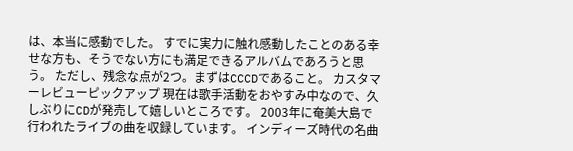は、本当に感動でした。 すでに実力に触れ感動したことのある幸せな方も、そうでない方にも満足できるアルバムであろうと思う。 ただし、残念な点が2つ。まずはCCCDであること。 カスタマーレビューピックアップ 現在は歌手活動をおやすみ中なので、久しぶりにCDが発売して嬉しいところです。 2003年に奄美大島で行われたライブの曲を収録しています。 インディーズ時代の名曲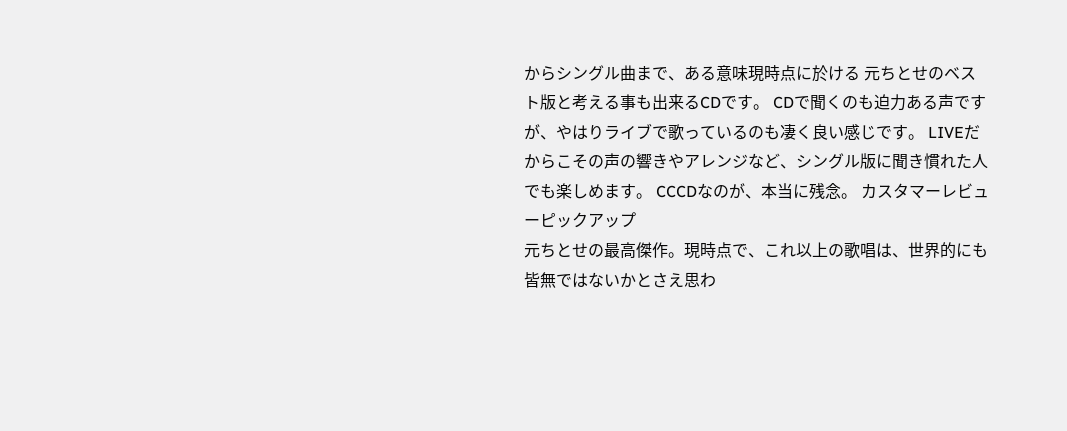からシングル曲まで、ある意味現時点に於ける 元ちとせのベスト版と考える事も出来るCDです。 CDで聞くのも迫力ある声ですが、やはりライブで歌っているのも凄く良い感じです。 LIVEだからこその声の響きやアレンジなど、シングル版に聞き慣れた人でも楽しめます。 CCCDなのが、本当に残念。 カスタマーレビューピックアップ
元ちとせの最高傑作。現時点で、これ以上の歌唱は、世界的にも皆無ではないかとさえ思わ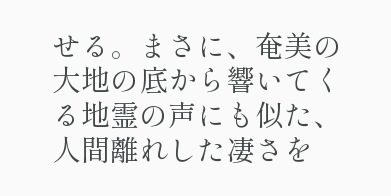せる。まさに、奄美の大地の底から響いてくる地霊の声にも似た、人間離れした凄さを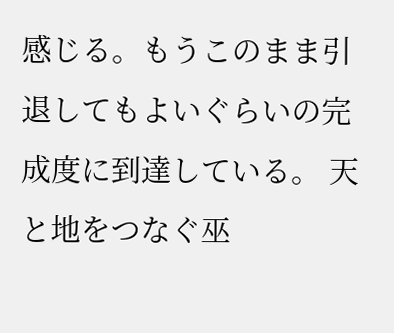感じる。もうこのまま引退してもよいぐらいの完成度に到達している。 天と地をつなぐ巫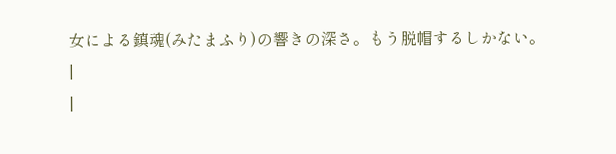女による鎮魂(みたまふり)の響きの深さ。もう脱帽するしかない。 |
|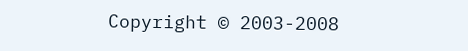Copyright © 2003-2008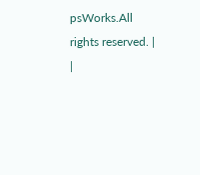psWorks.All rights reserved. | |